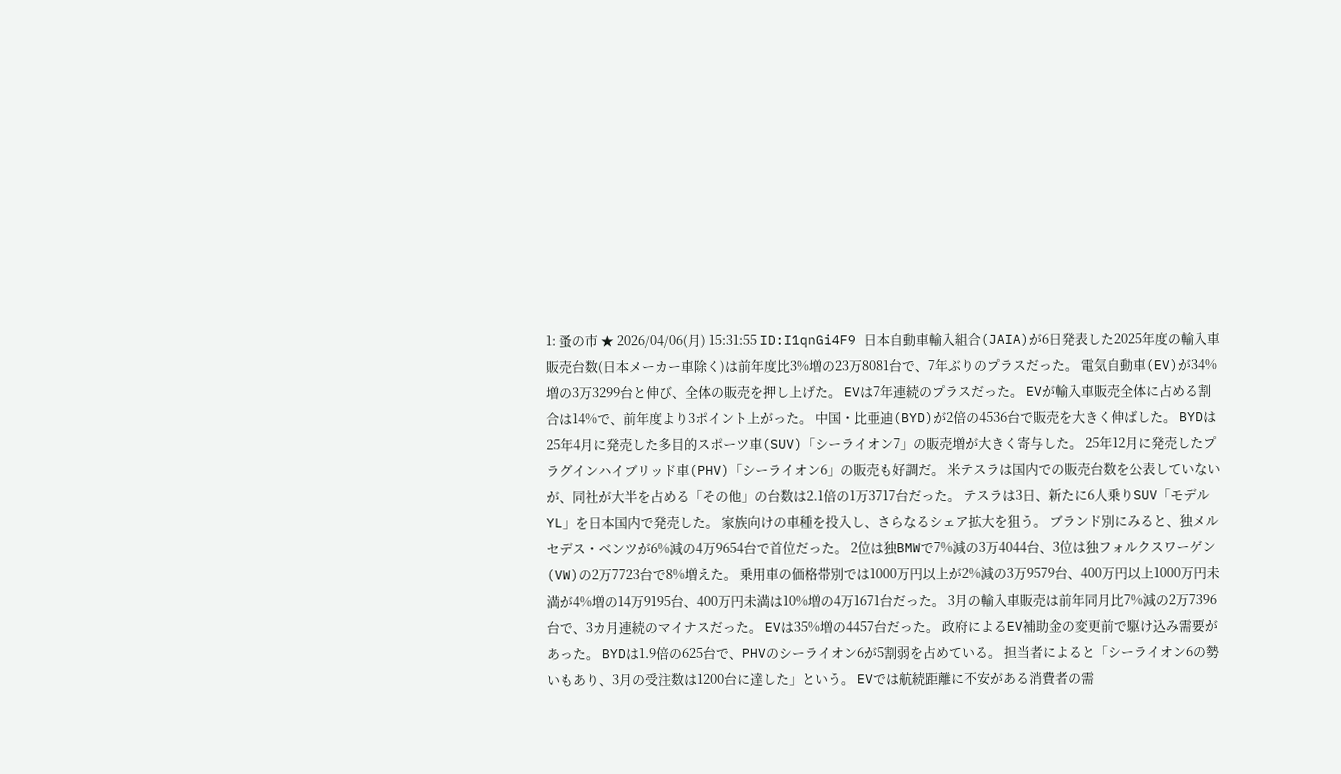1: 蚤の市 ★ 2026/04/06(月) 15:31:55 ID:I1qnGi4F9 日本自動車輸入組合(JAIA)が6日発表した2025年度の輸入車販売台数(日本メーカー車除く)は前年度比3%増の23万8081台で、7年ぶりのプラスだった。 電気自動車(EV)が34%増の3万3299台と伸び、全体の販売を押し上げた。 EVは7年連続のプラスだった。 EVが輸入車販売全体に占める割合は14%で、前年度より3ポイント上がった。 中国・比亜迪(BYD)が2倍の4536台で販売を大きく伸ばした。 BYDは25年4月に発売した多目的スポーツ車(SUV)「シーライオン7」の販売増が大きく寄与した。 25年12月に発売したプラグインハイブリッド車(PHV)「シーライオン6」の販売も好調だ。 米テスラは国内での販売台数を公表していないが、同社が大半を占める「その他」の台数は2.1倍の1万3717台だった。 テスラは3日、新たに6人乗りSUV「モデルYL」を日本国内で発売した。 家族向けの車種を投入し、さらなるシェア拡大を狙う。 ブランド別にみると、独メルセデス・ベンツが6%減の4万9654台で首位だった。 2位は独BMWで7%減の3万4044台、3位は独フォルクスワーゲン(VW)の2万7723台で8%増えた。 乗用車の価格帯別では1000万円以上が2%減の3万9579台、400万円以上1000万円未満が4%増の14万9195台、400万円未満は10%増の4万1671台だった。 3月の輸入車販売は前年同月比7%減の2万7396台で、3カ月連続のマイナスだった。 EVは35%増の4457台だった。 政府によるEV補助金の変更前で駆け込み需要があった。 BYDは1.9倍の625台で、PHVのシーライオン6が5割弱を占めている。 担当者によると「シーライオン6の勢いもあり、3月の受注数は1200台に達した」という。 EVでは航続距離に不安がある消費者の需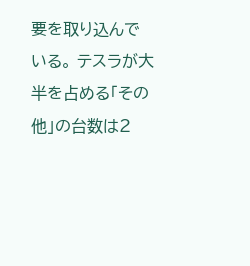要を取り込んでいる。 テスラが大半を占める「その他」の台数は2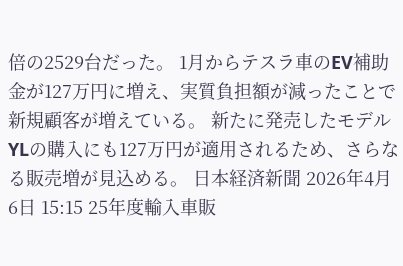倍の2529台だった。 1月からテスラ車のEV補助金が127万円に増え、実質負担額が減ったことで新規顧客が増えている。 新たに発売したモデルYLの購入にも127万円が適用されるため、さらなる販売増が見込める。 日本経済新聞 2026年4月6日 15:15 25年度輸入車販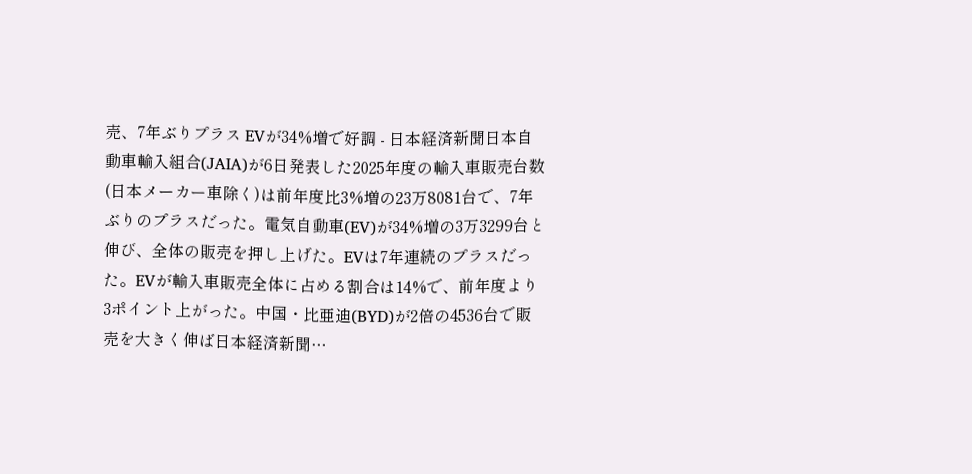売、7年ぶりプラス EVが34%増で好調 - 日本経済新聞日本自動車輸入組合(JAIA)が6日発表した2025年度の輸入車販売台数(日本メーカー車除く)は前年度比3%増の23万8081台で、7年ぶりのプラスだった。電気自動車(EV)が34%増の3万3299台と伸び、全体の販売を押し上げた。EVは7年連続のプラスだった。EVが輸入車販売全体に占める割合は14%で、前年度より3ポイント上がった。中国・比亜迪(BYD)が2倍の4536台で販売を大きく伸ば日本経済新聞…